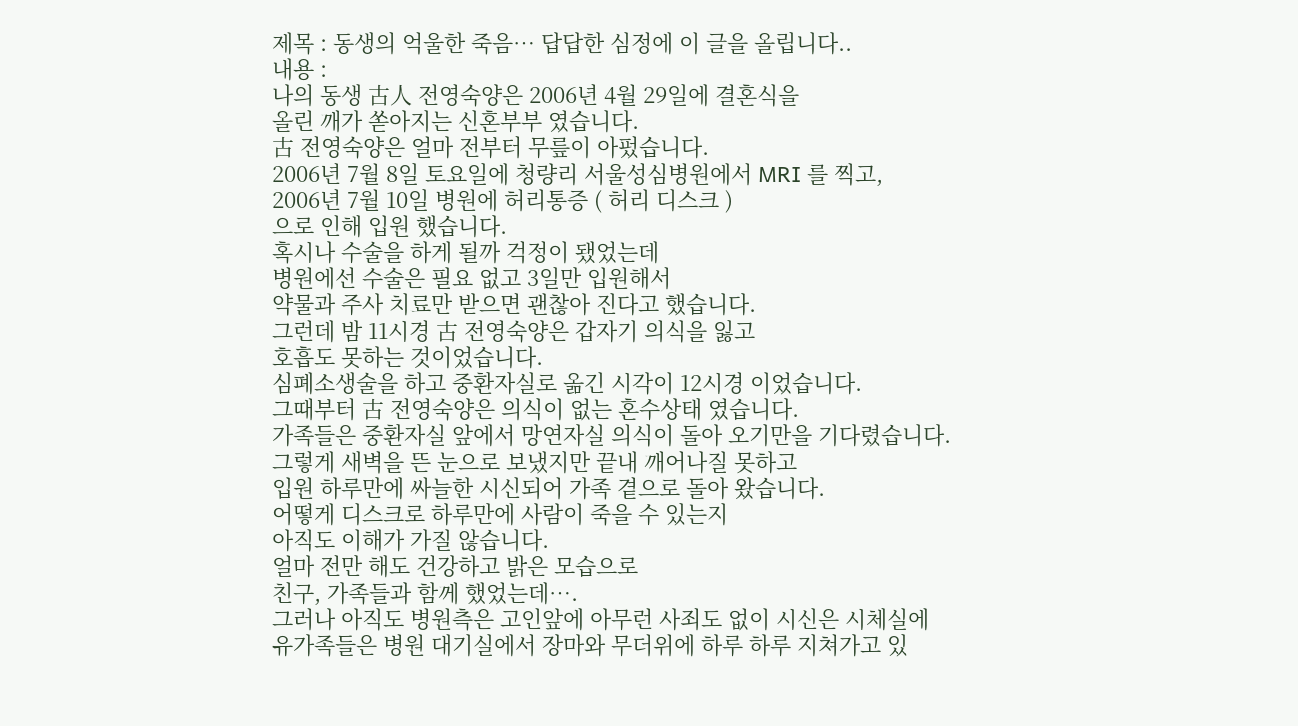제목 : 동생의 억울한 죽음… 답답한 심정에 이 글을 올립니다..
내용 :
나의 동생 古人 전영숙양은 2006년 4월 29일에 결혼식을
올린 깨가 쏟아지는 신혼부부 였습니다.
古 전영숙양은 얼마 전부터 무릎이 아펐습니다.
2006년 7월 8일 토요일에 청량리 서울성심병원에서 MRI 를 찍고,
2006년 7월 10일 병원에 허리통증 ( 허리 디스크 )
으로 인해 입원 했습니다.
혹시나 수술을 하게 될까 걱정이 됐었는데
병원에선 수술은 필요 없고 3일만 입원해서
약물과 주사 치료만 받으면 괜찮아 진다고 했습니다.
그런데 밤 11시경 古 전영숙양은 갑자기 의식을 잃고
호흡도 못하는 것이었습니다.
심폐소생술을 하고 중환자실로 옮긴 시각이 12시경 이었습니다.
그때부터 古 전영숙양은 의식이 없는 혼수상태 였습니다.
가족들은 중환자실 앞에서 망연자실 의식이 돌아 오기만을 기다렸습니다.
그렇게 새벽을 뜬 눈으로 보냈지만 끝내 깨어나질 못하고
입원 하루만에 싸늘한 시신되어 가족 곁으로 돌아 왔습니다.
어떻게 디스크로 하루만에 사람이 죽을 수 있는지
아직도 이해가 가질 않습니다.
얼마 전만 해도 건강하고 밝은 모습으로
친구, 가족들과 함께 했었는데….
그러나 아직도 병원측은 고인앞에 아무런 사죄도 없이 시신은 시체실에
유가족들은 병원 대기실에서 장마와 무더위에 하루 하루 지쳐가고 있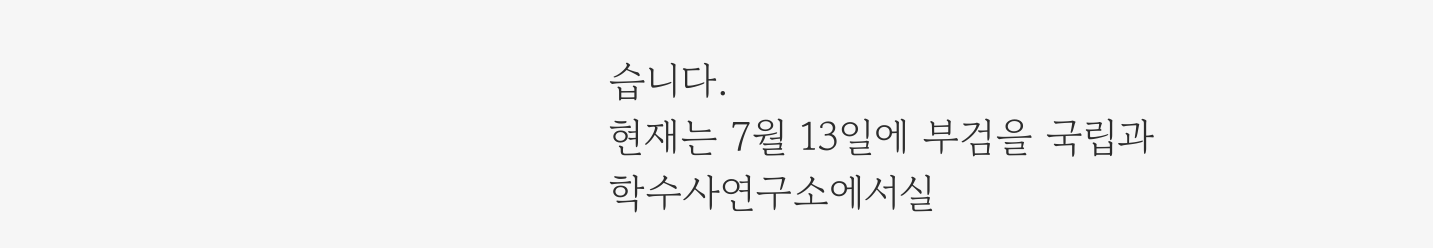습니다.
현재는 7월 13일에 부검을 국립과학수사연구소에서실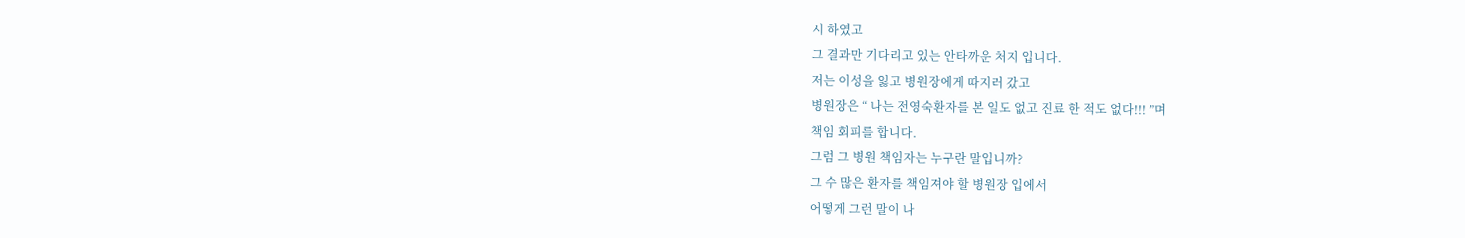시 하였고
그 결과만 기다리고 있는 안타까운 처지 입니다.
저는 이성을 잃고 병원장에게 따지러 갔고
병원장은 “ 나는 전영숙환자를 본 일도 없고 진료 한 적도 없다!!! ”며
책임 회피를 합니다.
그럼 그 병원 책임자는 누구란 말입니까?
그 수 많은 환자를 책임져야 할 병원장 입에서
어떻게 그런 말이 나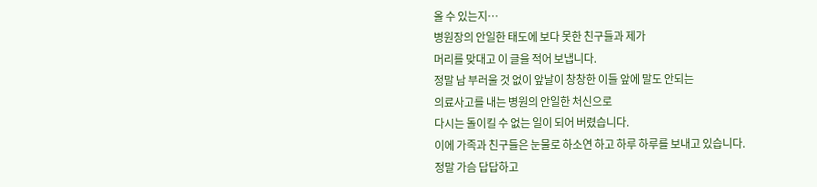올 수 있는지…
병원장의 안일한 태도에 보다 못한 친구들과 제가
머리를 맞대고 이 글을 적어 보냅니다.
정말 남 부러울 것 없이 앞날이 창창한 이들 앞에 말도 안되는
의료사고를 내는 병원의 안일한 처신으로
다시는 돌이킬 수 없는 일이 되어 버렸습니다.
이에 가족과 친구들은 눈물로 하소연 하고 하루 하루를 보내고 있습니다.
정말 가슴 답답하고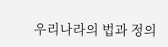우리나라의 법과 정의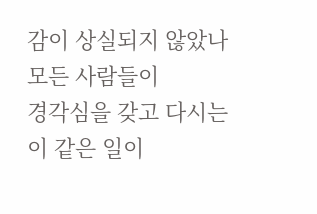감이 상실되지 않았나 모든 사람들이
경각심을 갖고 다시는 이 같은 일이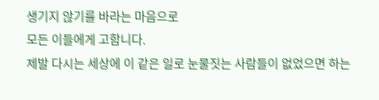생기지 않기를 바라는 마음으로
모든 이들에게 고함니다.
제발 다시는 세상에 이 같은 일로 눈물짓는 사람들이 없었으면 하는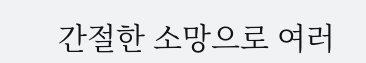간절한 소망으로 여러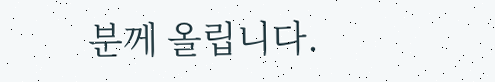분께 올립니다.